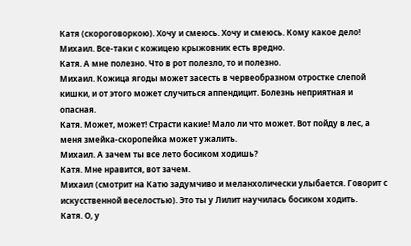Катя (скороговоркою). Хочу и смеюсь. Хочу и смеюсь. Кому какое дело!
Михаил. Все-таки с кожицею крыжовник есть вредно.
Катя. А мне полезно. Что в рот полезло, то и полезно.
Михаил. Кожица ягоды может засесть в червеобразном отростке слепой кишки, и от этого может случиться аппендицит. Болезнь неприятная и опасная.
Катя. Может, может! Страсти какие! Мало ли что может. Вот пойду в лес, а меня змейка-скоропейка может ужалить.
Михаил. А зачем ты все лето босиком ходишь?
Катя. Мне нравится, вот зачем.
Михаил (смотрит на Катю задумчиво и меланхолически улыбается. Говорит с искусственной веселостью). Это ты у Лилит научилась босиком ходить.
Катя. О, у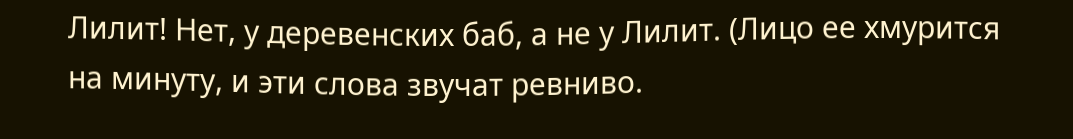Лилит! Нет, у деревенских баб, а не у Лилит. (Лицо ее хмурится на минуту, и эти слова звучат ревниво.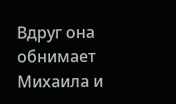Вдруг она обнимает Михаила и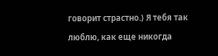говорит страстно.) Я тебя так люблю, как еще никогда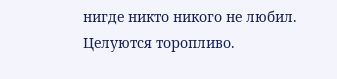нигде никто никого не любил.
Целуются торопливо.